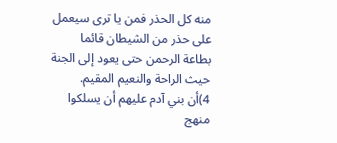منه كل الحذر فمن يا ترى سيعمل على حذر من الشيطان قائما بطاعة الرحمن حتى يعود إلى الجنة حيث الراحة والنعيم المقيم.
4)أن بني آدم عليهم أن يسلكوا منهج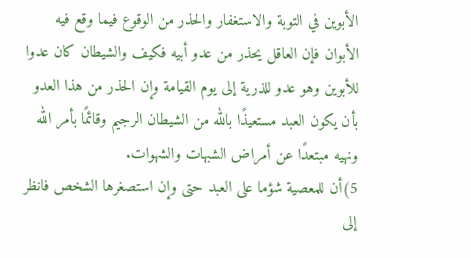الأبوين في التوبة والاستغفار والحذر من الوقوع فيما وقع فيه الأبوان فإن العاقل يحذر من عدو أبيه فكيف والشيطان كان عدوا للأبوين وهو عدو للذرية إلى يوم القيامة وإن الحذر من هذا العدو بأن يكون العبد مستعيذًا بالله من الشيطان الرجيم وقائمًا بأمر الله ونهيه مبتعدًا عن أمراض الشبهات والشهوات.
5)أن للمعصية شؤما على العبد حتى وإن استصغرها الشخص فانظر إلى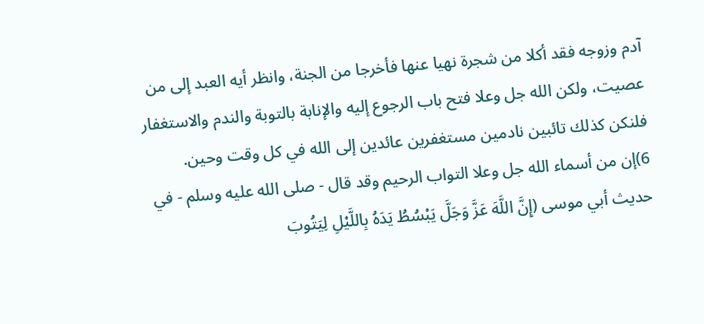آدم وزوجه فقد أكلا من شجرة نهيا عنها فأخرجا من الجنة، وانظر أيه العبد إلى من عصيت، ولكن الله جل وعلا فتح باب الرجوع إليه والإنابة بالتوبة والندم والاستغفار فلنكن كذلك تائبين نادمين مستغفرين عائدين إلى الله في كل وقت وحين.
6)إن من أسماء الله جل وعلا التواب الرحيم وقد قال - صلى الله عليه وسلم - في حديث أبي موسى (إِنَّ اللَّهَ عَزَّ وَجَلَّ يَبْسُطُ يَدَهُ بِاللَّيْلِ لِيَتُوبَ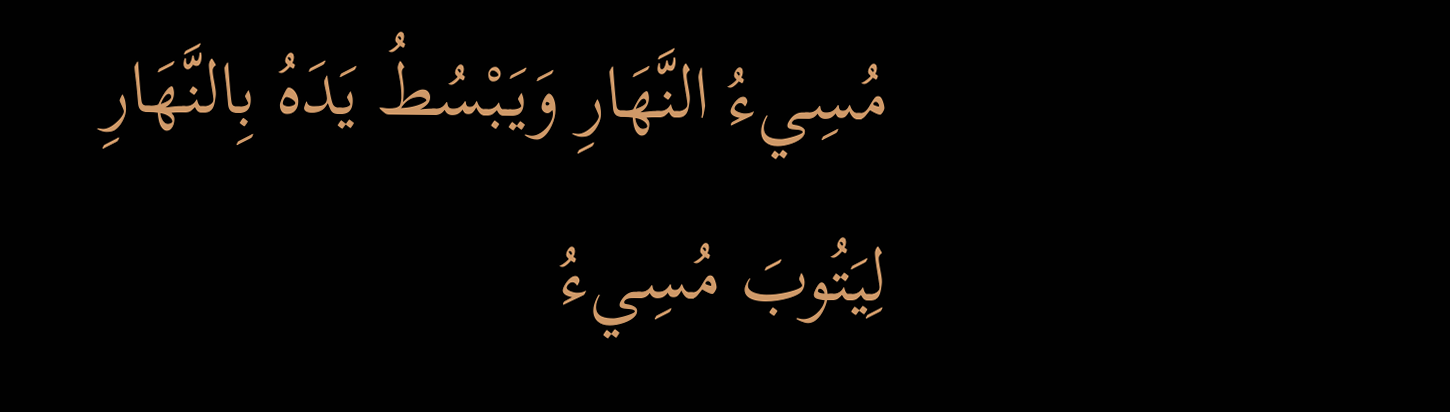مُسِيءُ النَّهَارِ وَيَبْسُطُ يَدَهُ بِالنَّهَارِ لِيَتُوبَ مُسِيءُ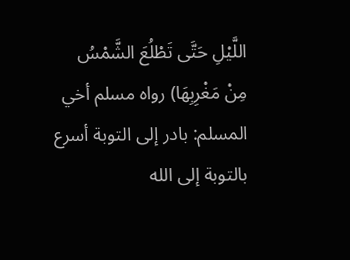اللَّيْلِ حَتَّى تَطْلُعَ الشَّمْسُ مِنْ مَغْرِبِهَا) رواه مسلم أخي المسلم: بادر إلى التوبة أسرع بالتوبة إلى الله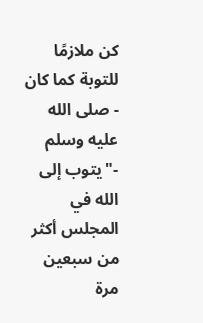كن ملازمًا للتوبة كما كان - صلى الله عليه وسلم -"يتوب إلى الله في المجلس أكثر من سبعين مرة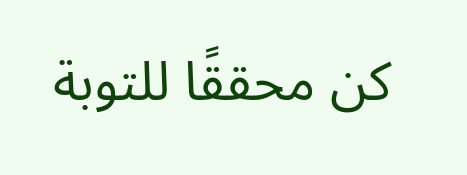كن محققًا للتوبة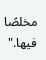مخلصًا فيها."